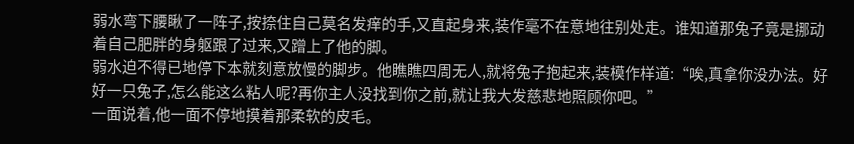弱水弯下腰瞅了一阵子,按捺住自己莫名发痒的手,又直起身来,装作毫不在意地往别处走。谁知道那兔子竟是挪动着自己肥胖的身躯跟了过来,又蹭上了他的脚。
弱水迫不得已地停下本就刻意放慢的脚步。他瞧瞧四周无人,就将兔子抱起来,装模作样道:“唉,真拿你没办法。好好一只兔子,怎么能这么粘人呢?再你主人没找到你之前,就让我大发慈悲地照顾你吧。”
一面说着,他一面不停地摸着那柔软的皮毛。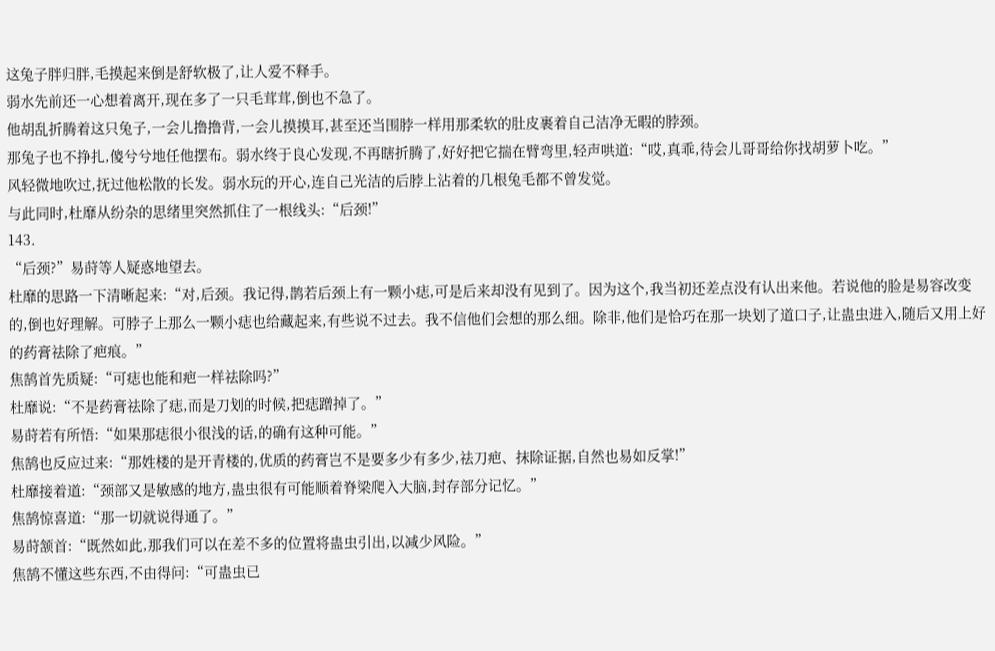这兔子胖归胖,毛摸起来倒是舒软极了,让人爱不释手。
弱水先前还一心想着离开,现在多了一只毛茸茸,倒也不急了。
他胡乱折腾着这只兔子,一会儿撸撸背,一会儿摸摸耳,甚至还当围脖一样用那柔软的肚皮裹着自己洁净无暇的脖颈。
那兔子也不挣扎,傻兮兮地任他摆布。弱水终于良心发现,不再瞎折腾了,好好把它揣在臂弯里,轻声哄道:“哎,真乖,待会儿哥哥给你找胡萝卜吃。”
风轻微地吹过,抚过他松散的长发。弱水玩的开心,连自己光洁的后脖上沾着的几根兔毛都不曾发觉。
与此同时,杜靡从纷杂的思绪里突然抓住了一根线头:“后颈!”
143.
“后颈?”易莳等人疑惑地望去。
杜靡的思路一下清晰起来:“对,后颈。我记得,鹊若后颈上有一颗小痣,可是后来却没有见到了。因为这个,我当初还差点没有认出来他。若说他的脸是易容改变的,倒也好理解。可脖子上那么一颗小痣也给藏起来,有些说不过去。我不信他们会想的那么细。除非,他们是恰巧在那一块划了道口子,让蛊虫进入,随后又用上好的药膏祛除了疤痕。”
焦鹄首先质疑:“可痣也能和疤一样祛除吗?”
杜靡说:“不是药膏祛除了痣,而是刀划的时候,把痣蹭掉了。”
易莳若有所悟:“如果那痣很小很浅的话,的确有这种可能。”
焦鹄也反应过来:“那姓楼的是开青楼的,优质的药膏岂不是要多少有多少,祛刀疤、抹除证据,自然也易如反掌!”
杜靡接着道:“颈部又是敏感的地方,蛊虫很有可能顺着脊梁爬入大脑,封存部分记忆。”
焦鹄惊喜道:“那一切就说得通了。”
易莳颔首:“既然如此,那我们可以在差不多的位置将蛊虫引出,以减少风险。”
焦鹄不懂这些东西,不由得问:“可蛊虫已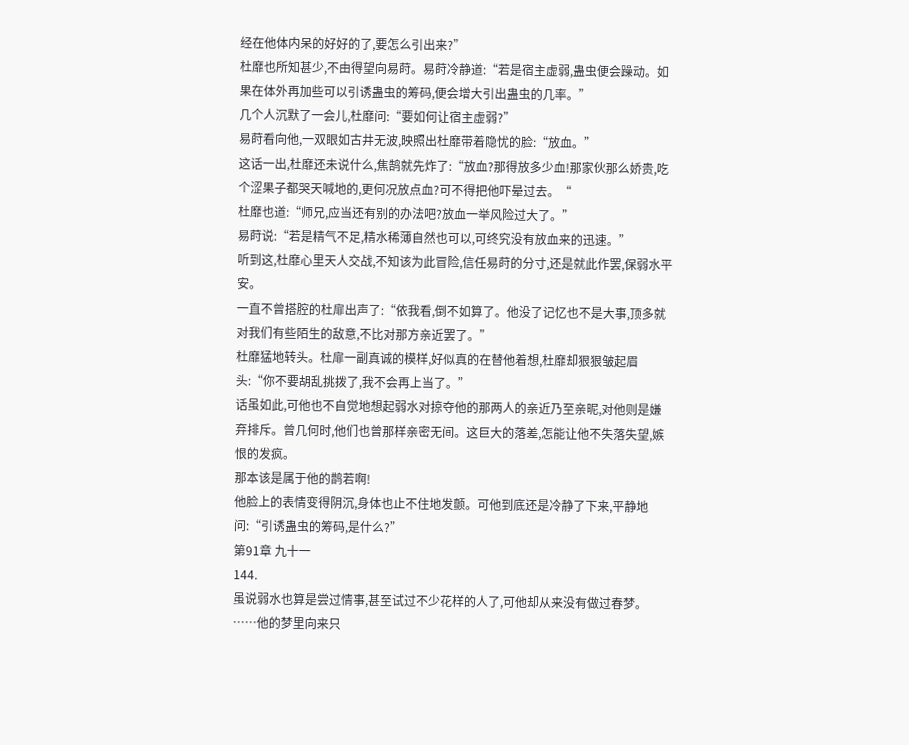经在他体内呆的好好的了,要怎么引出来?”
杜靡也所知甚少,不由得望向易莳。易莳冷静道:“若是宿主虚弱,蛊虫便会躁动。如果在体外再加些可以引诱蛊虫的筹码,便会增大引出蛊虫的几率。”
几个人沉默了一会儿,杜靡问:“要如何让宿主虚弱?”
易莳看向他,一双眼如古井无波,映照出杜靡带着隐忧的脸:“放血。”
这话一出,杜靡还未说什么,焦鹄就先炸了:“放血?那得放多少血!那家伙那么娇贵,吃个涩果子都哭天喊地的,更何况放点血?可不得把他吓晕过去。“
杜靡也道:“师兄,应当还有别的办法吧?放血一举风险过大了。”
易莳说:“若是精气不足,精水稀薄自然也可以,可终究没有放血来的迅速。”
听到这,杜靡心里天人交战,不知该为此冒险,信任易莳的分寸,还是就此作罢,保弱水平安。
一直不曾搭腔的杜扉出声了:“依我看,倒不如算了。他没了记忆也不是大事,顶多就对我们有些陌生的敌意,不比对那方亲近罢了。”
杜靡猛地转头。杜扉一副真诚的模样,好似真的在替他着想,杜靡却狠狠皱起眉头:“你不要胡乱挑拨了,我不会再上当了。”
话虽如此,可他也不自觉地想起弱水对掠夺他的那两人的亲近乃至亲昵,对他则是嫌弃排斥。曾几何时,他们也曾那样亲密无间。这巨大的落差,怎能让他不失落失望,嫉恨的发疯。
那本该是属于他的鹊若啊!
他脸上的表情变得阴沉,身体也止不住地发颤。可他到底还是冷静了下来,平静地问:“引诱蛊虫的筹码,是什么?”
第91章 九十一
144.
虽说弱水也算是尝过情事,甚至试过不少花样的人了,可他却从来没有做过春梦。
……他的梦里向来只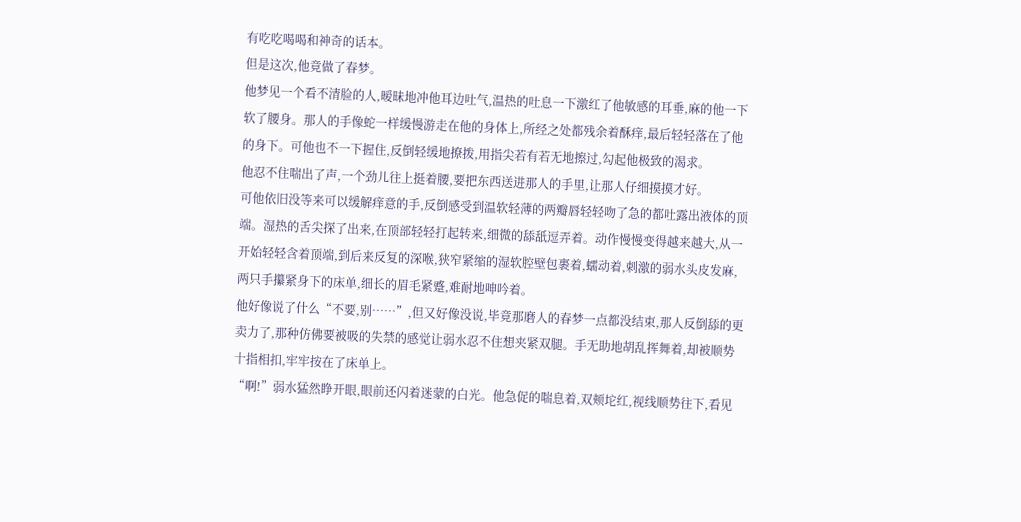有吃吃喝喝和神奇的话本。
但是这次,他竟做了春梦。
他梦见一个看不清脸的人,暧昧地冲他耳边吐气,温热的吐息一下激红了他敏感的耳垂,麻的他一下软了腰身。那人的手像蛇一样缓慢游走在他的身体上,所经之处都残余着酥痒,最后轻轻落在了他的身下。可他也不一下握住,反倒轻缓地撩拨,用指尖若有若无地擦过,勾起他极致的渴求。
他忍不住喘出了声,一个劲儿往上挺着腰,要把东西送进那人的手里,让那人仔细摸摸才好。
可他依旧没等来可以缓解痒意的手,反倒感受到温软轻薄的两瓣唇轻轻吻了急的都吐露出液体的顶端。湿热的舌尖探了出来,在顶部轻轻打起转来,细微的舔舐逗弄着。动作慢慢变得越来越大,从一开始轻轻含着顶端,到后来反复的深喉,狭窄紧缩的湿软腔壁包裹着,蠕动着,刺激的弱水头皮发麻,两只手攥紧身下的床单,细长的眉毛紧蹙,难耐地呻吟着。
他好像说了什么“不要,别……”,但又好像没说,毕竟那磨人的春梦一点都没结束,那人反倒舔的更卖力了,那种仿佛要被吸的失禁的感觉让弱水忍不住想夹紧双腿。手无助地胡乱挥舞着,却被顺势十指相扣,牢牢按在了床单上。
“啊!”弱水猛然睁开眼,眼前还闪着迷蒙的白光。他急促的喘息着,双颊坨红,视线顺势往下,看见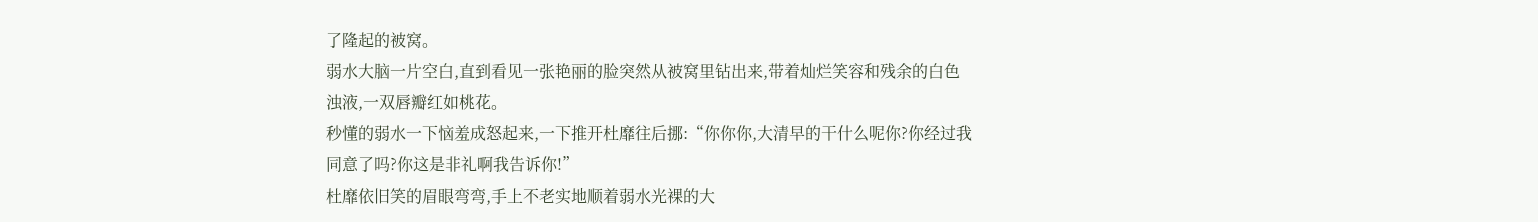了隆起的被窝。
弱水大脑一片空白,直到看见一张艳丽的脸突然从被窝里钻出来,带着灿烂笑容和残余的白色浊液,一双唇瓣红如桃花。
秒懂的弱水一下恼羞成怒起来,一下推开杜靡往后挪:“你你你,大清早的干什么呢你?你经过我同意了吗?你这是非礼啊我告诉你!”
杜靡依旧笑的眉眼弯弯,手上不老实地顺着弱水光裸的大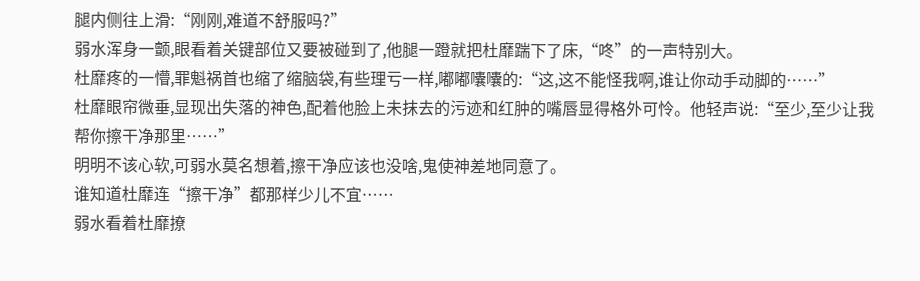腿内侧往上滑:“刚刚,难道不舒服吗?”
弱水浑身一颤,眼看着关键部位又要被碰到了,他腿一蹬就把杜靡踹下了床,“咚”的一声特别大。
杜靡疼的一懵,罪魁祸首也缩了缩脑袋,有些理亏一样,嘟嘟囔囔的:“这,这不能怪我啊,谁让你动手动脚的……”
杜靡眼帘微垂,显现出失落的神色,配着他脸上未抹去的污迹和红肿的嘴唇显得格外可怜。他轻声说:“至少,至少让我帮你擦干净那里……”
明明不该心软,可弱水莫名想着,擦干净应该也没啥,鬼使神差地同意了。
谁知道杜靡连“擦干净”都那样少儿不宜……
弱水看着杜靡撩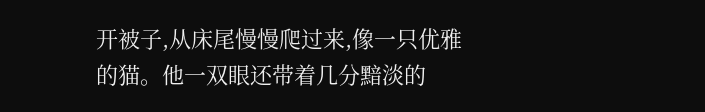开被子,从床尾慢慢爬过来,像一只优雅的猫。他一双眼还带着几分黯淡的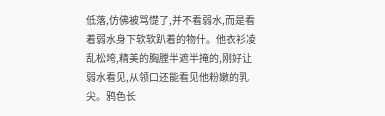低落,仿佛被骂憷了,并不看弱水,而是看着弱水身下软软趴着的物什。他衣衫凌乱松垮,精美的胸膛半遮半掩的,刚好让弱水看见,从领口还能看见他粉嫩的乳尖。鸦色长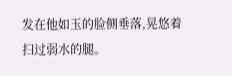发在他如玉的脸侧垂落,晃悠着扫过弱水的腿。